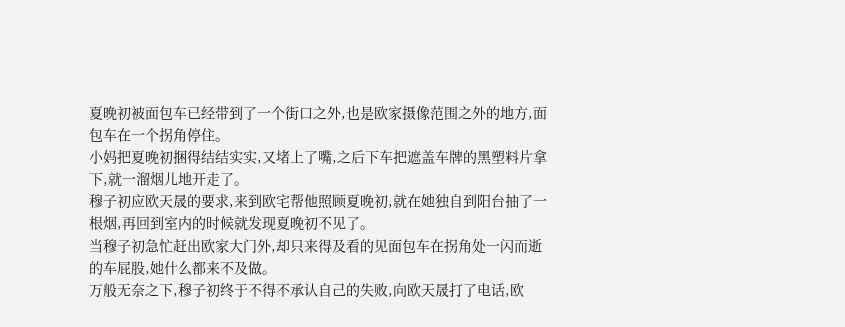夏晚初被面包车已经带到了一个街口之外,也是欧家摄像范围之外的地方,面包车在一个拐角停住。
小妈把夏晚初捆得结结实实,又堵上了嘴,之后下车把遮盖车牌的黑塑料片拿下,就一溜烟儿地开走了。
穆子初应欧天晟的要求,来到欧宅帮他照顾夏晚初,就在她独自到阳台抽了一根烟,再回到室内的时候就发现夏晚初不见了。
当穆子初急忙赶出欧家大门外,却只来得及看的见面包车在拐角处一闪而逝的车屁股,她什么都来不及做。
万般无奈之下,穆子初终于不得不承认自己的失败,向欧天晟打了电话,欧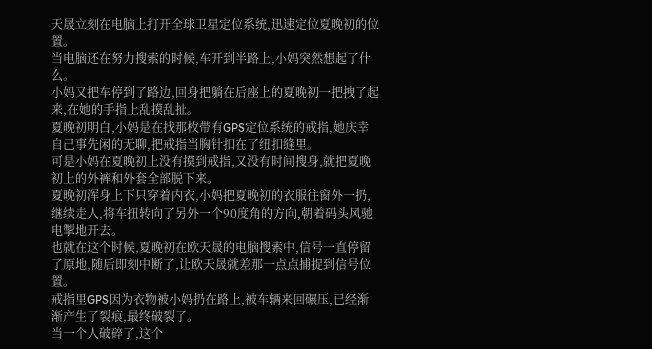天晟立刻在电脑上打开全球卫星定位系统,迅速定位夏晚初的位置。
当电脑还在努力搜索的时候,车开到半路上,小妈突然想起了什么。
小妈又把车停到了路边,回身把躺在后座上的夏晚初一把拽了起来,在她的手指上乱摸乱扯。
夏晚初明白,小妈是在找那枚带有GPS定位系统的戒指,她庆幸自己事先闲的无聊,把戒指当胸针扣在了纽扣缝里。
可是小妈在夏晚初上没有摸到戒指,又没有时间搜身,就把夏晚初上的外裤和外套全部脱下来。
夏晚初浑身上下只穿着内衣,小妈把夏晚初的衣服往窗外一扔,继续走人,将车扭转向了另外一个90度角的方向,朝着码头风驰电掣地开去。
也就在这个时候,夏晚初在欧天晟的电脑搜索中,信号一直停留了原地,随后即刻中断了,让欧天晟就差那一点点捕捉到信号位置。
戒指里GPS因为衣物被小妈扔在路上,被车辆来回碾压,已经渐渐产生了裂痕,最终破裂了。
当一个人破碎了,这个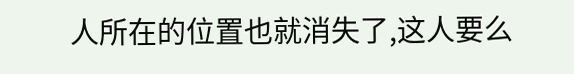人所在的位置也就消失了,这人要么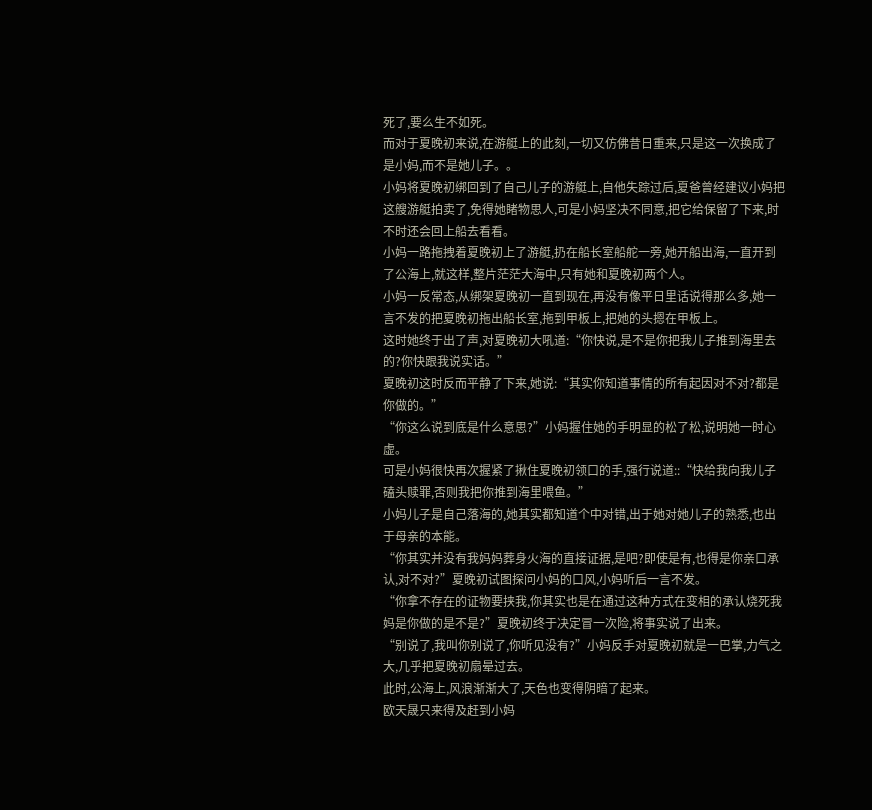死了,要么生不如死。
而对于夏晚初来说,在游艇上的此刻,一切又仿佛昔日重来,只是这一次换成了是小妈,而不是她儿子。。
小妈将夏晚初绑回到了自己儿子的游艇上,自他失踪过后,夏爸曾经建议小妈把这艘游艇拍卖了,免得她睹物思人,可是小妈坚决不同意,把它给保留了下来,时不时还会回上船去看看。
小妈一路拖拽着夏晚初上了游艇,扔在船长室船舵一旁,她开船出海,一直开到了公海上,就这样,整片茫茫大海中,只有她和夏晚初两个人。
小妈一反常态,从绑架夏晚初一直到现在,再没有像平日里话说得那么多,她一言不发的把夏晚初拖出船长室,拖到甲板上,把她的头摁在甲板上。
这时她终于出了声,对夏晚初大吼道:“你快说,是不是你把我儿子推到海里去的?你快跟我说实话。”
夏晚初这时反而平静了下来,她说:“其实你知道事情的所有起因对不对?都是你做的。”
“你这么说到底是什么意思?”小妈握住她的手明显的松了松,说明她一时心虚。
可是小妈很快再次握紧了揪住夏晚初领口的手,强行说道::“快给我向我儿子磕头赎罪,否则我把你推到海里喂鱼。”
小妈儿子是自己落海的,她其实都知道个中对错,出于她对她儿子的熟悉,也出于母亲的本能。
“你其实并没有我妈妈葬身火海的直接证据,是吧?即使是有,也得是你亲口承认,对不对?”夏晚初试图探问小妈的口风,小妈听后一言不发。
“你拿不存在的证物要挟我,你其实也是在通过这种方式在变相的承认烧死我妈是你做的是不是?”夏晚初终于决定冒一次险,将事实说了出来。
“别说了,我叫你别说了,你听见没有?”小妈反手对夏晚初就是一巴掌,力气之大,几乎把夏晚初扇晕过去。
此时,公海上,风浪渐渐大了,天色也变得阴暗了起来。
欧天晟只来得及赶到小妈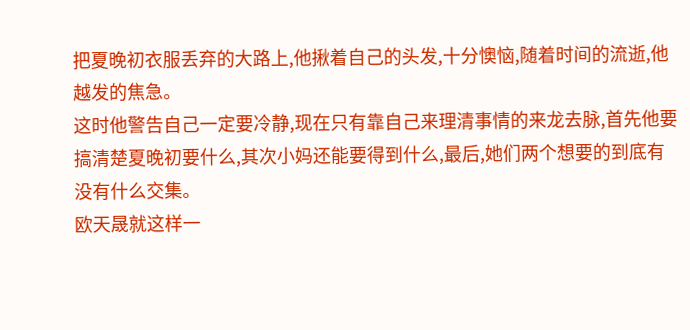把夏晚初衣服丢弃的大路上,他揪着自己的头发,十分懊恼,随着时间的流逝,他越发的焦急。
这时他警告自己一定要冷静,现在只有靠自己来理清事情的来龙去脉,首先他要搞清楚夏晚初要什么,其次小妈还能要得到什么,最后,她们两个想要的到底有没有什么交集。
欧天晟就这样一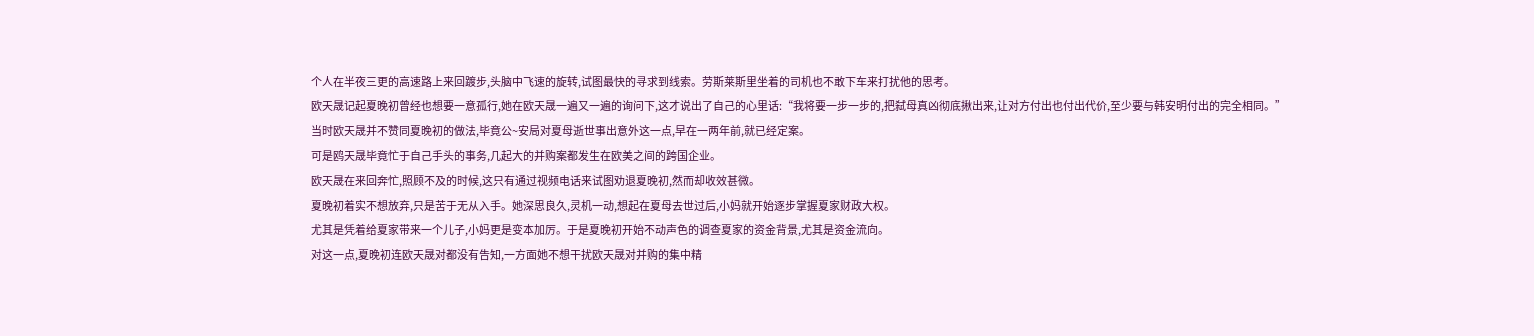个人在半夜三更的高速路上来回踱步,头脑中飞速的旋转,试图最快的寻求到线索。劳斯莱斯里坐着的司机也不敢下车来打扰他的思考。
欧天晟记起夏晚初曾经也想要一意孤行,她在欧天晟一遍又一遍的询问下,这才说出了自己的心里话:“我将要一步一步的,把弑母真凶彻底揪出来,让对方付出也付出代价,至少要与韩安明付出的完全相同。”
当时欧天晟并不赞同夏晚初的做法,毕竟公~安局对夏母逝世事出意外这一点,早在一两年前,就已经定案。
可是鸥天晟毕竟忙于自己手头的事务,几起大的并购案都发生在欧美之间的跨国企业。
欧天晟在来回奔忙,照顾不及的时候,这只有通过视频电话来试图劝退夏晚初,然而却收效甚微。
夏晚初着实不想放弃,只是苦于无从入手。她深思良久,灵机一动,想起在夏母去世过后,小妈就开始逐步掌握夏家财政大权。
尤其是凭着给夏家带来一个儿子,小妈更是变本加厉。于是夏晚初开始不动声色的调查夏家的资金背景,尤其是资金流向。
对这一点,夏晚初连欧天晟对都没有告知,一方面她不想干扰欧天晟对并购的集中精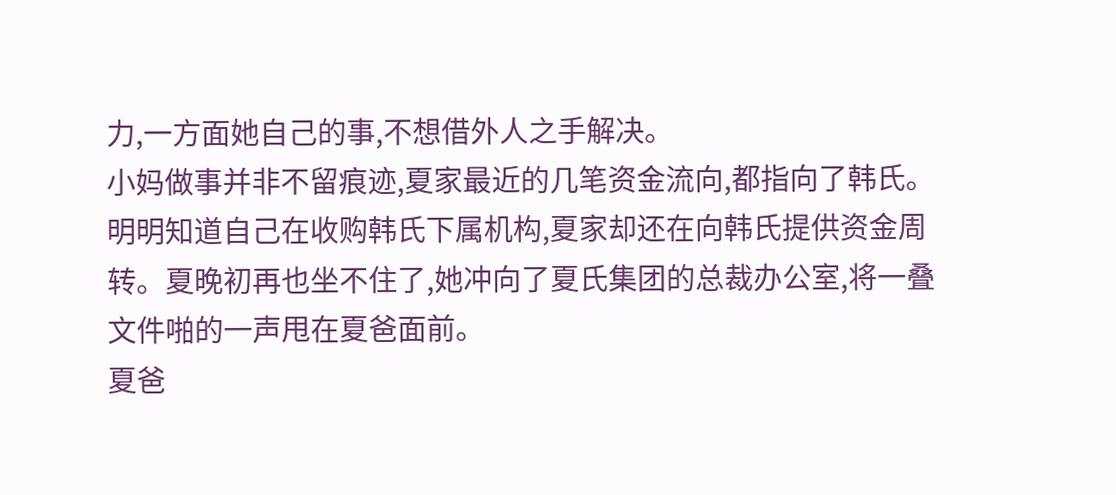力,一方面她自己的事,不想借外人之手解决。
小妈做事并非不留痕迹,夏家最近的几笔资金流向,都指向了韩氏。
明明知道自己在收购韩氏下属机构,夏家却还在向韩氏提供资金周转。夏晚初再也坐不住了,她冲向了夏氏集团的总裁办公室,将一叠文件啪的一声甩在夏爸面前。
夏爸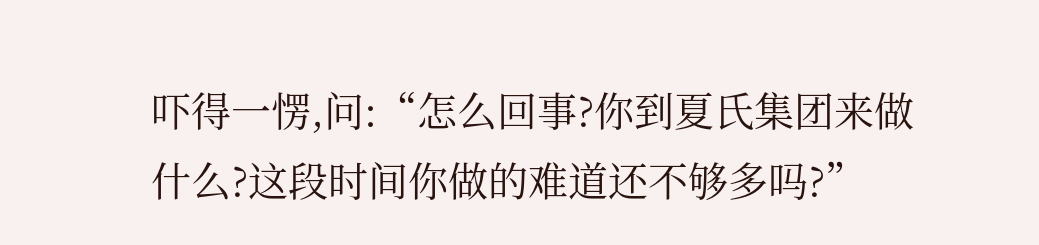吓得一愣,问:“怎么回事?你到夏氏集团来做什么?这段时间你做的难道还不够多吗?”